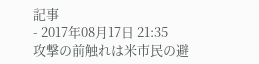記事
- 2017年08月17日 21:35
攻撃の前触れは米市民の避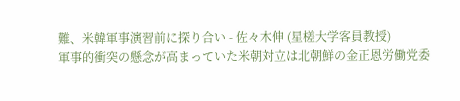難、米韓軍事演習前に探り合い - 佐々木伸 (星槎大学客員教授)
軍事的衝突の懸念が高まっていた米朝対立は北朝鮮の金正恩労働党委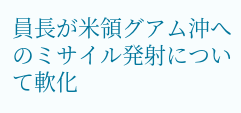員長が米領グアム沖へのミサイル発射について軟化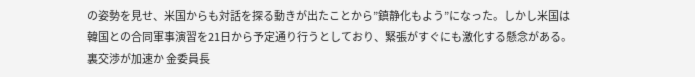の姿勢を見せ、米国からも対話を探る動きが出たことから”鎮静化もよう”になった。しかし米国は韓国との合同軍事演習を21日から予定通り行うとしており、緊張がすぐにも激化する懸念がある。裏交渉が加速か 金委員長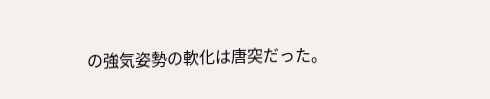の強気姿勢の軟化は唐突だった。